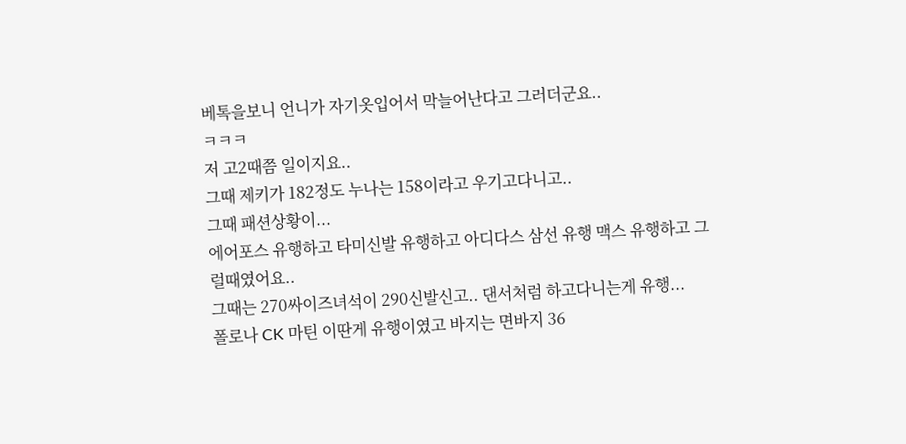베톡을보니 언니가 자기옷입어서 막늘어난다고 그러더군요..
ㅋㅋㅋ
저 고2때쯤 일이지요..
그때 제키가 182정도 누나는 158이라고 우기고다니고..
그때 패션상황이...
에어포스 유행하고 타미신발 유행하고 아디다스 삼선 유행 맥스 유행하고 그럴때였어요..
그때는 270싸이즈녀석이 290신발신고.. 댄서처럼 하고다니는게 유행...
폴로나 CK 마틴 이딴게 유행이였고 바지는 면바지 36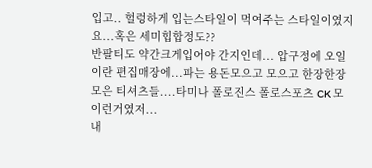입고.. 헐렁하게 입는스타일이 먹여주는 스타일이였지요...혹은 세미힙합정도??
반팔티도 약간크게입어야 간지인데... 압구정에 오일이란 편집매장에...파는 용돈모으고 모으고 한장한장 모은 티셔츠들....타미나 폴로진스 폴로스포츠 CK 모 이런거였저...
내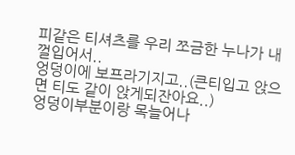피같은 티셔츠를 우리 쪼금한 누나가 내껄입어서..
엉덩이에 보프라기지고..(큰티입고 앉으면 티도 같이 앉게되잔아요..)
엉덩이부분이랑 목늘어나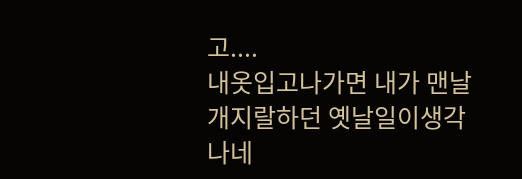고....
내옷입고나가면 내가 맨날 개지랄하던 옛날일이생각나네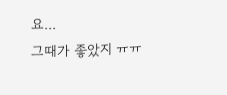요...
그때가 좋았지 ㅠㅠ